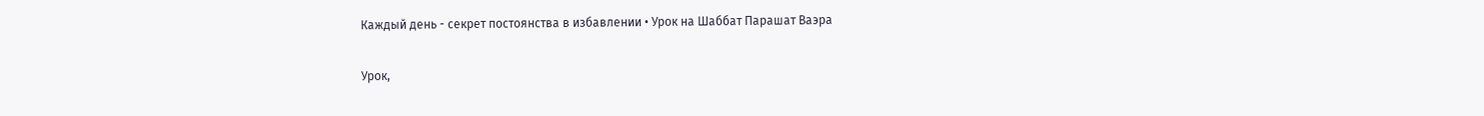Каждый день - секрет постоянства в избавлении • Урок на Шаббат Парашат Ваэра

Урок,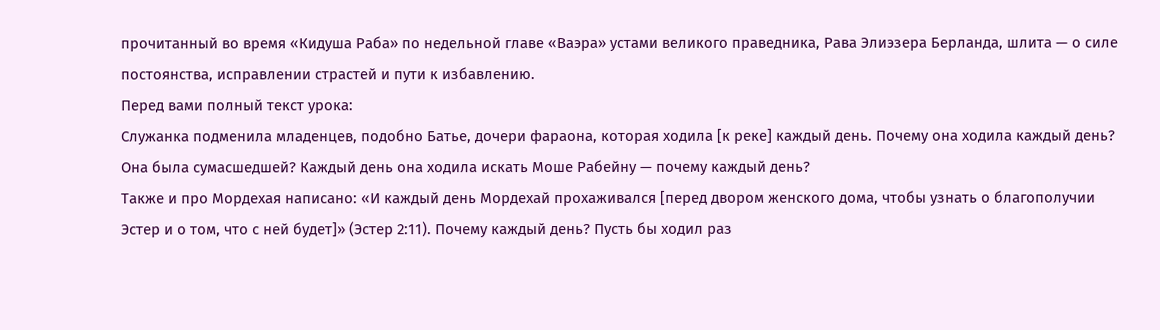прочитанный во время «Кидуша Раба» по недельной главе «Ваэра» устами великого праведника, Рава Элиэзера Берланда, шлита — о силе постоянства, исправлении страстей и пути к избавлению.
Перед вами полный текст урока:
Служанка подменила младенцев, подобно Батье, дочери фараона, которая ходила [к реке] каждый день. Почему она ходила каждый день? Она была сумасшедшей? Каждый день она ходила искать Моше Рабейну — почему каждый день?
Также и про Мордехая написано: «И каждый день Мордехай прохаживался [перед двором женского дома, чтобы узнать о благополучии Эстер и о том, что с ней будет]» (Эстер 2:11). Почему каждый день? Пусть бы ходил раз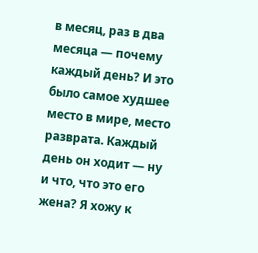в месяц, раз в два месяца — почему каждый день? И это было самое худшее место в мире, место разврата. Каждый день он ходит — ну и что, что это его жена? Я хожу к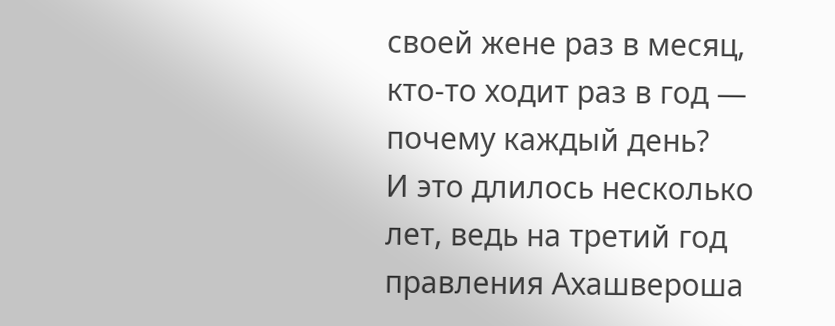своей жене раз в месяц, кто-то ходит раз в год — почему каждый день?
И это длилось несколько лет, ведь на третий год правления Ахашвероша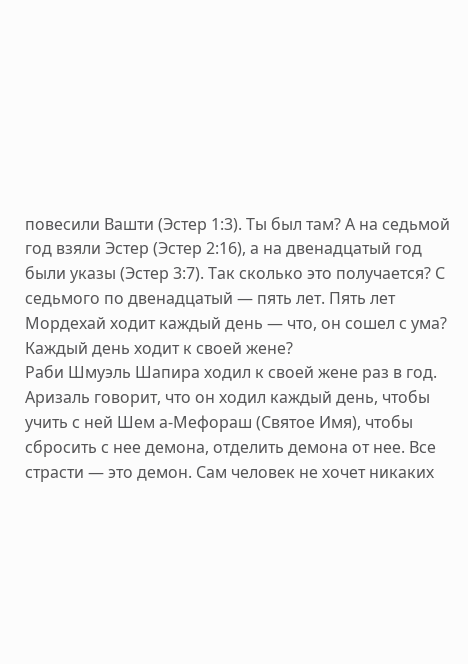повесили Вашти (Эстер 1:3). Ты был там? А на седьмой год взяли Эстер (Эстер 2:16), а на двенадцатый год были указы (Эстер 3:7). Так сколько это получается? С седьмого по двенадцатый — пять лет. Пять лет Мордехай ходит каждый день — что, он сошел с ума? Каждый день ходит к своей жене?
Раби Шмуэль Шапира ходил к своей жене раз в год. Аризаль говорит, что он ходил каждый день, чтобы учить с ней Шем а-Мефораш (Святое Имя), чтобы сбросить с нее демона, отделить демона от нее. Все страсти — это демон. Сам человек не хочет никаких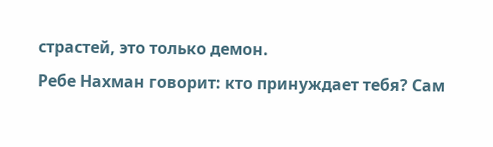страстей, это только демон.
Ребе Нахман говорит: кто принуждает тебя? Сам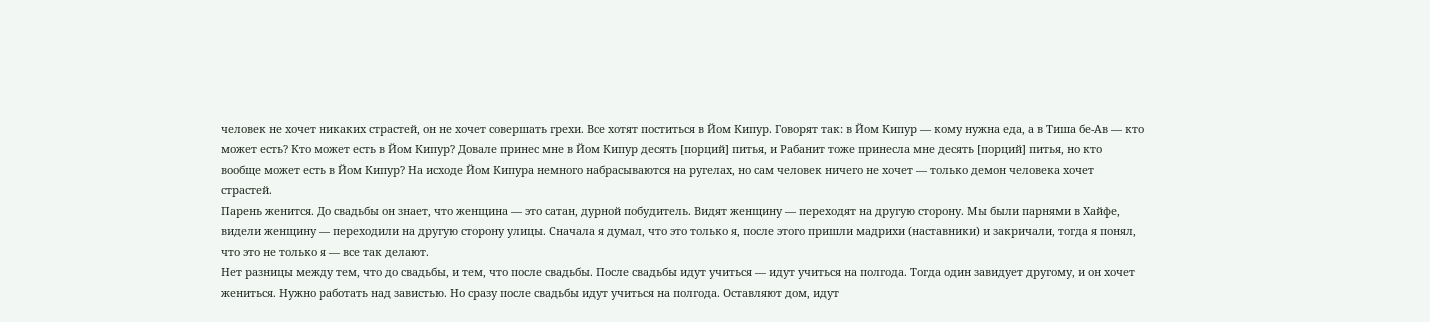человек не хочет никаких страстей, он не хочет совершать грехи. Все хотят поститься в Йом Кипур. Говорят так: в Йом Кипур — кому нужна еда, а в Тиша бе-Ав — кто может есть? Кто может есть в Йом Кипур? Довале принес мне в Йом Кипур десять [порций] питья, и Рабанит тоже принесла мне десять [порций] питья, но кто вообще может есть в Йом Кипур? На исходе Йом Кипура немного набрасываются на ругелах, но сам человек ничего не хочет — только демон человека хочет страстей.
Парень женится. До свадьбы он знает, что женщина — это сатан, дурной побудитель. Видят женщину — переходят на другую сторону. Мы были парнями в Хайфе, видели женщину — переходили на другую сторону улицы. Сначала я думал, что это только я, после этого пришли мадрихи (наставники) и закричали, тогда я понял, что это не только я — все так делают.
Нет разницы между тем, что до свадьбы, и тем, что после свадьбы. После свадьбы идут учиться — идут учиться на полгода. Тогда один завидует другому, и он хочет жениться. Нужно работать над завистью. Но сразу после свадьбы идут учиться на полгода. Оставляют дом, идут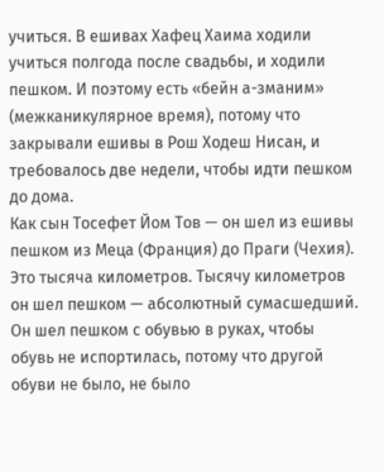учиться. В ешивах Хафец Хаима ходили учиться полгода после свадьбы, и ходили пешком. И поэтому есть «бейн а-зманим» (межканикулярное время), потому что закрывали ешивы в Рош Ходеш Нисан, и требовалось две недели, чтобы идти пешком до дома.
Как сын Тосефет Йом Тов — он шел из ешивы пешком из Меца (Франция) до Праги (Чехия). Это тысяча километров. Тысячу километров он шел пешком — абсолютный сумасшедший. Он шел пешком с обувью в руках, чтобы обувь не испортилась, потому что другой обуви не было, не было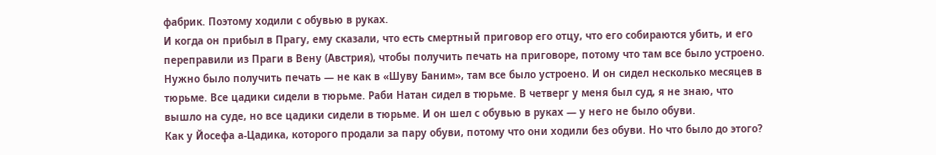фабрик. Поэтому ходили с обувью в руках.
И когда он прибыл в Прагу, ему сказали, что есть смертный приговор его отцу, что его собираются убить, и его переправили из Праги в Вену (Австрия), чтобы получить печать на приговоре, потому что там все было устроено. Нужно было получить печать — не как в «Шуву Баним», там все было устроено. И он сидел несколько месяцев в тюрьме. Все цадики сидели в тюрьме. Раби Натан сидел в тюрьме. В четверг у меня был суд, я не знаю, что вышло на суде, но все цадики сидели в тюрьме. И он шел с обувью в руках — у него не было обуви.
Как у Йосефа а-Цадика, которого продали за пару обуви, потому что они ходили без обуви. Но что было до этого?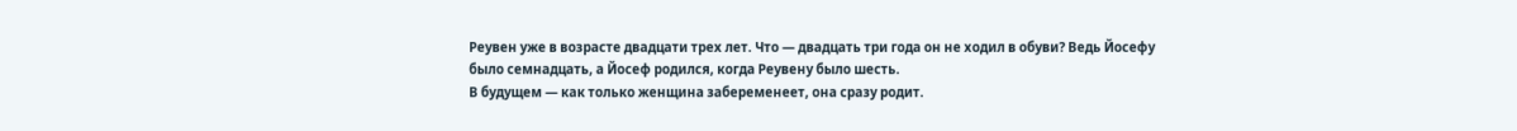Реувен уже в возрасте двадцати трех лет. Что — двадцать три года он не ходил в обуви? Ведь Йосефу было семнадцать, а Йосеф родился, когда Реувену было шесть.
В будущем — как только женщина забеременеет, она сразу родит.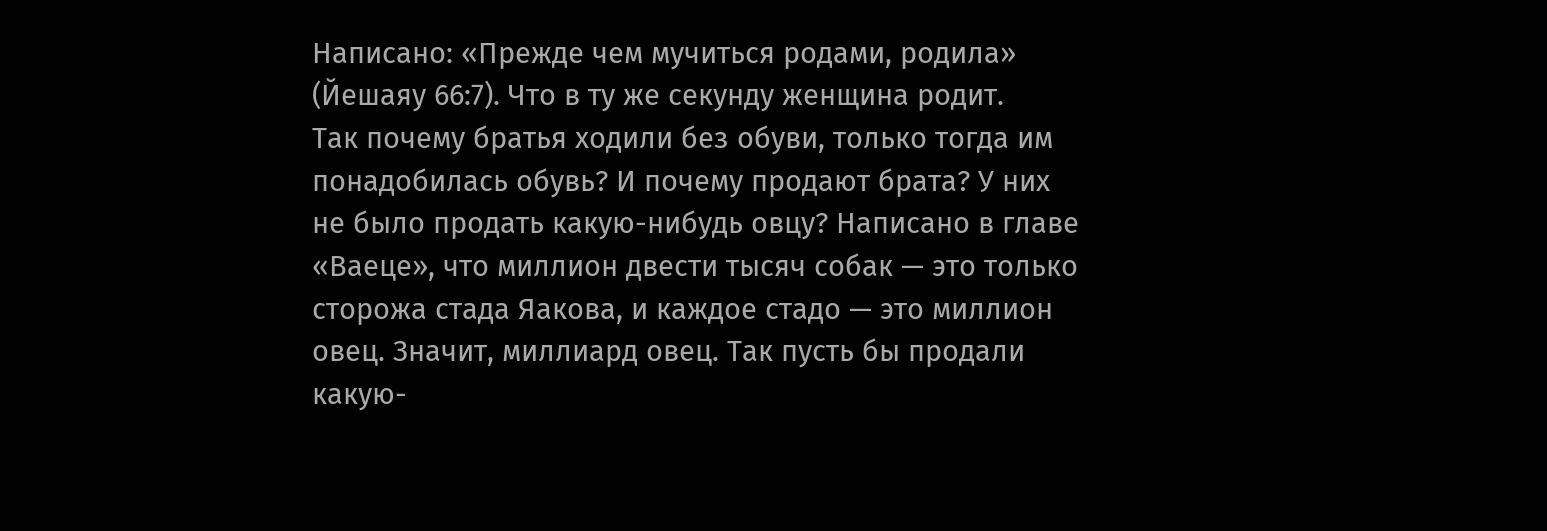Написано: «Прежде чем мучиться родами, родила» (Йешаяу 66:7). Что в ту же секунду женщина родит.
Так почему братья ходили без обуви, только тогда им понадобилась обувь? И почему продают брата? У них не было продать какую-нибудь овцу? Написано в главе «Ваеце», что миллион двести тысяч собак — это только сторожа стада Яакова, и каждое стадо — это миллион овец. Значит, миллиард овец. Так пусть бы продали какую-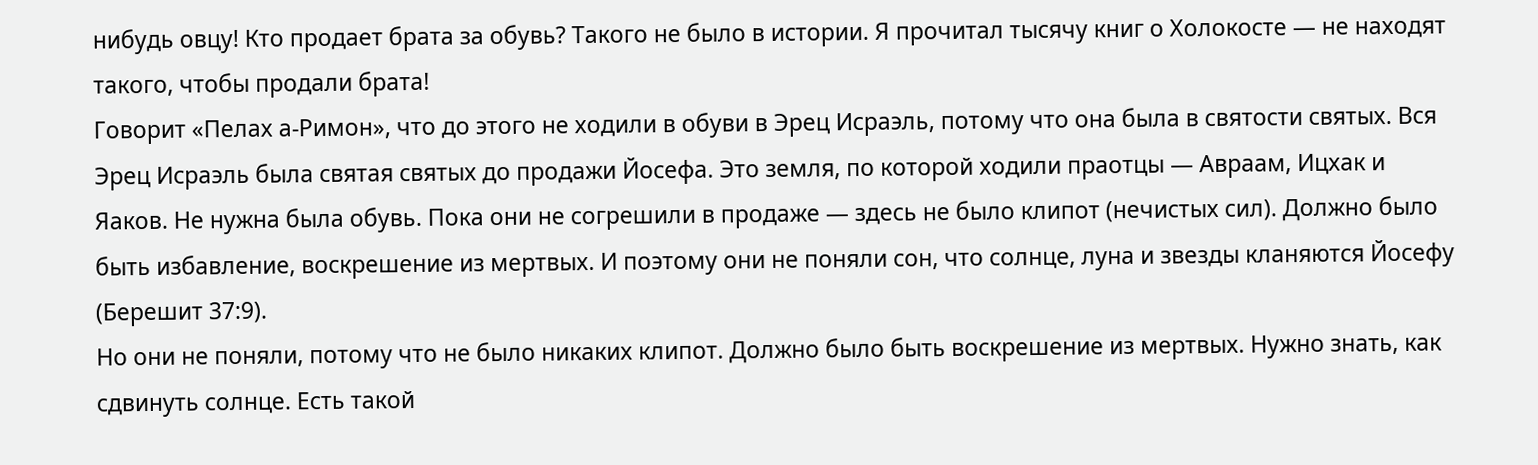нибудь овцу! Кто продает брата за обувь? Такого не было в истории. Я прочитал тысячу книг о Холокосте — не находят такого, чтобы продали брата!
Говорит «Пелах а-Римон», что до этого не ходили в обуви в Эрец Исраэль, потому что она была в святости святых. Вся Эрец Исраэль была святая святых до продажи Йосефа. Это земля, по которой ходили праотцы — Авраам, Ицхак и Яаков. Не нужна была обувь. Пока они не согрешили в продаже — здесь не было клипот (нечистых сил). Должно было быть избавление, воскрешение из мертвых. И поэтому они не поняли сон, что солнце, луна и звезды кланяются Йосефу (Берешит 37:9).
Но они не поняли, потому что не было никаких клипот. Должно было быть воскрешение из мертвых. Нужно знать, как сдвинуть солнце. Есть такой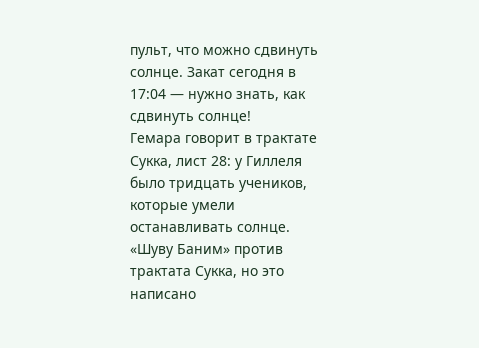пульт, что можно сдвинуть солнце. Закат сегодня в 17:04 — нужно знать, как сдвинуть солнце!
Гемара говорит в трактате Сукка, лист 28: у Гиллеля было тридцать учеников, которые умели останавливать солнце. «Шуву Баним» против трактата Сукка, но это написано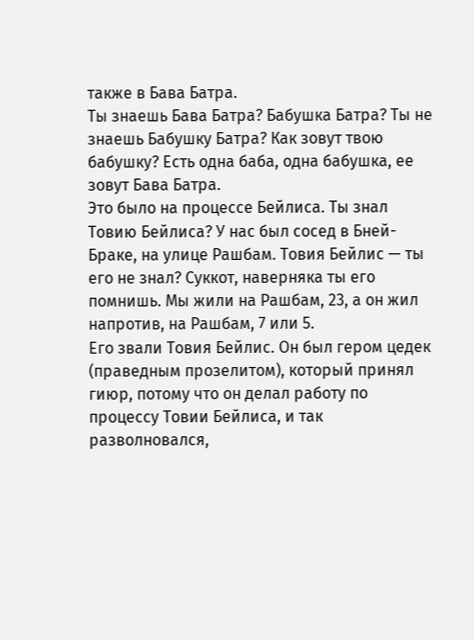также в Бава Батра.
Ты знаешь Бава Батра? Бабушка Батра? Ты не знаешь Бабушку Батра? Как зовут твою бабушку? Есть одна баба, одна бабушка, ее зовут Бава Батра.
Это было на процессе Бейлиса. Ты знал Товию Бейлиса? У нас был сосед в Бней-Браке, на улице Рашбам. Товия Бейлис — ты его не знал? Суккот, наверняка ты его помнишь. Мы жили на Рашбам, 23, а он жил напротив, на Рашбам, 7 или 5.
Его звали Товия Бейлис. Он был гером цедек (праведным прозелитом), который принял гиюр, потому что он делал работу по процессу Товии Бейлиса, и так разволновался,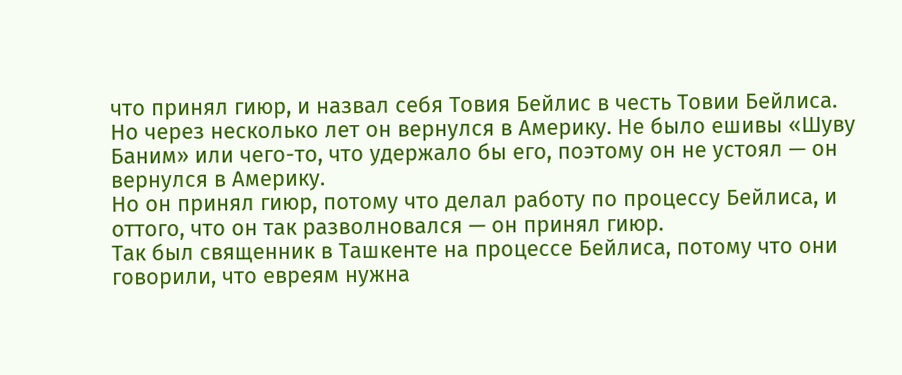что принял гиюр, и назвал себя Товия Бейлис в честь Товии Бейлиса.
Но через несколько лет он вернулся в Америку. Не было ешивы «Шуву Баним» или чего-то, что удержало бы его, поэтому он не устоял — он вернулся в Америку.
Но он принял гиюр, потому что делал работу по процессу Бейлиса, и оттого, что он так разволновался — он принял гиюр.
Так был священник в Ташкенте на процессе Бейлиса, потому что они говорили, что евреям нужна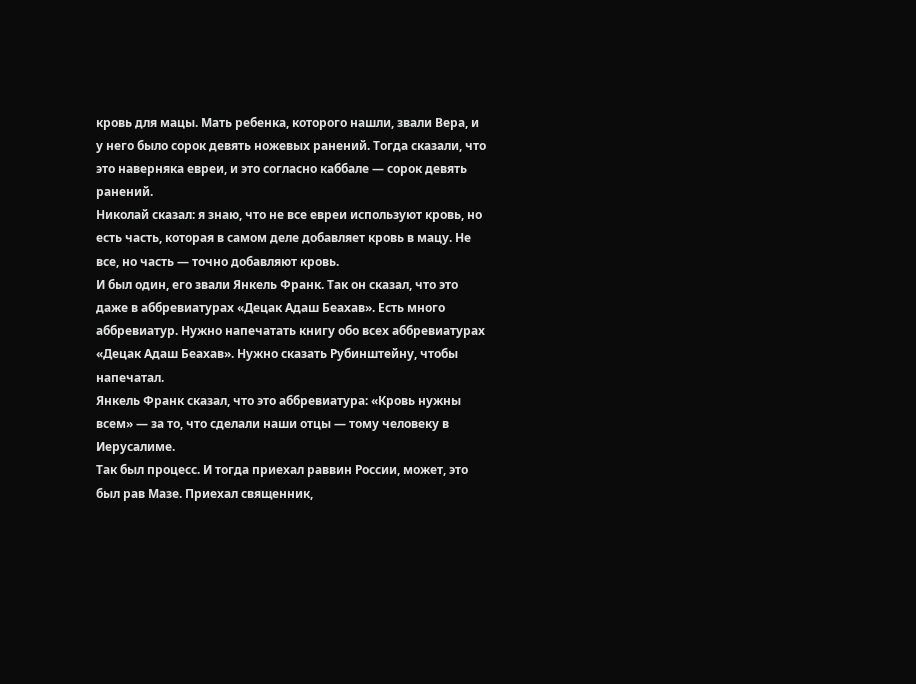кровь для мацы. Мать ребенка, которого нашли, звали Вера, и у него было сорок девять ножевых ранений. Тогда сказали, что это наверняка евреи, и это согласно каббале — сорок девять ранений.
Николай сказал: я знаю, что не все евреи используют кровь, но есть часть, которая в самом деле добавляет кровь в мацу. Не все, но часть — точно добавляют кровь.
И был один, его звали Янкель Франк. Так он сказал, что это даже в аббревиатурах «Децак Адаш Беахав». Есть много аббревиатур. Нужно напечатать книгу обо всех аббревиатурах «Децак Адаш Беахав». Нужно сказать Рубинштейну, чтобы напечатал.
Янкель Франк сказал, что это аббревиатура: «Кровь нужны всем» — за то, что сделали наши отцы — тому человеку в Иерусалиме.
Так был процесс. И тогда приехал раввин России, может, это был рав Мазе. Приехал священник,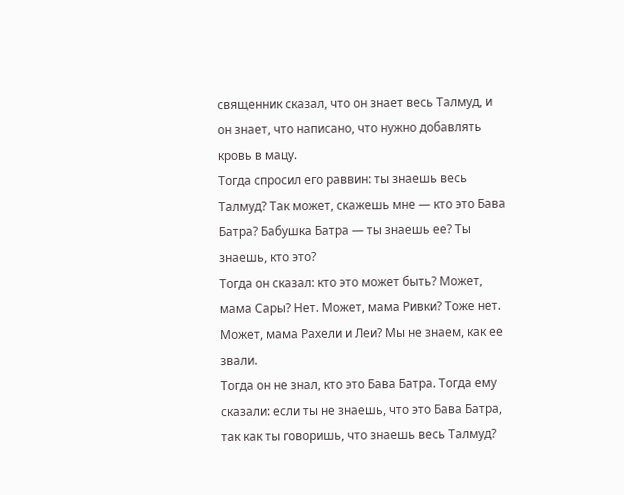священник сказал, что он знает весь Талмуд, и он знает, что написано, что нужно добавлять кровь в мацу.
Тогда спросил его раввин: ты знаешь весь Талмуд? Так может, скажешь мне — кто это Бава Батра? Бабушка Батра — ты знаешь ее? Ты знаешь, кто это?
Тогда он сказал: кто это может быть? Может, мама Сары? Нет. Может, мама Ривки? Тоже нет. Может, мама Рахели и Леи? Мы не знаем, как ее звали.
Тогда он не знал, кто это Бава Батра. Тогда ему сказали: если ты не знаешь, что это Бава Батра, так как ты говоришь, что знаешь весь Талмуд?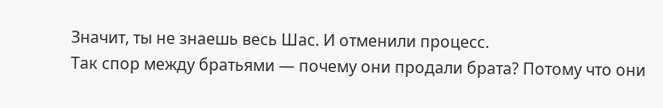Значит, ты не знаешь весь Шас. И отменили процесс.
Так спор между братьями — почему они продали брата? Потому что они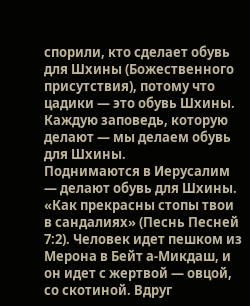спорили, кто сделает обувь для Шхины (Божественного присутствия), потому что цадики — это обувь Шхины. Каждую заповедь, которую делают — мы делаем обувь для Шхины.
Поднимаются в Иерусалим — делают обувь для Шхины. «Как прекрасны стопы твои в сандалиях» (Песнь Песней 7:2). Человек идет пешком из Мерона в Бейт а-Микдаш, и он идет с жертвой — овцой, со скотиной. Вдруг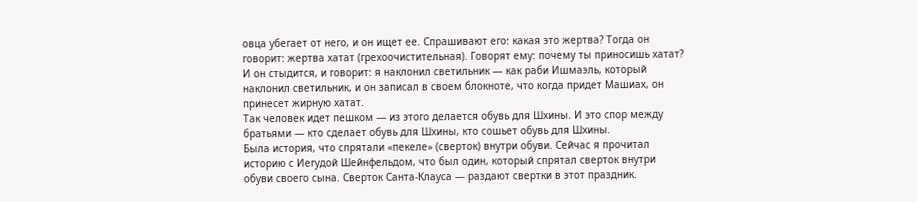овца убегает от него, и он ищет ее. Спрашивают его: какая это жертва? Тогда он говорит: жертва хатат (грехоочистительная). Говорят ему: почему ты приносишь хатат? И он стыдится, и говорит: я наклонил светильник — как раби Ишмаэль, который наклонил светильник, и он записал в своем блокноте, что когда придет Машиах, он принесет жирную хатат.
Так человек идет пешком — из этого делается обувь для Шхины. И это спор между братьями — кто сделает обувь для Шхины, кто сошьет обувь для Шхины.
Была история, что спрятали «пекеле» (сверток) внутри обуви. Сейчас я прочитал историю с Иегудой Шейнфельдом, что был один, который спрятал сверток внутри обуви своего сына. Сверток Санта-Клауса — раздают свертки в этот праздник.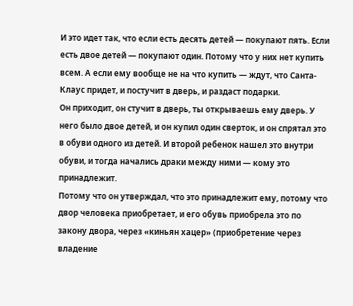И это идет так, что если есть десять детей — покупают пять. Если есть двое детей — покупают один. Потому что у них нет купить всем. А если ему вообще не на что купить — ждут, что Санта-Клаус придет, и постучит в дверь, и раздаст подарки.
Он приходит, он стучит в дверь, ты открываешь ему дверь. У него было двое детей, и он купил один сверток, и он спрятал это в обуви одного из детей. И второй ребенок нашел это внутри обуви, и тогда начались драки между ними — кому это принадлежит.
Потому что он утверждал, что это принадлежит ему, потому что двор человека приобретает, и его обувь приобрела это по закону двора, через «киньян хацер» (приобретение через владение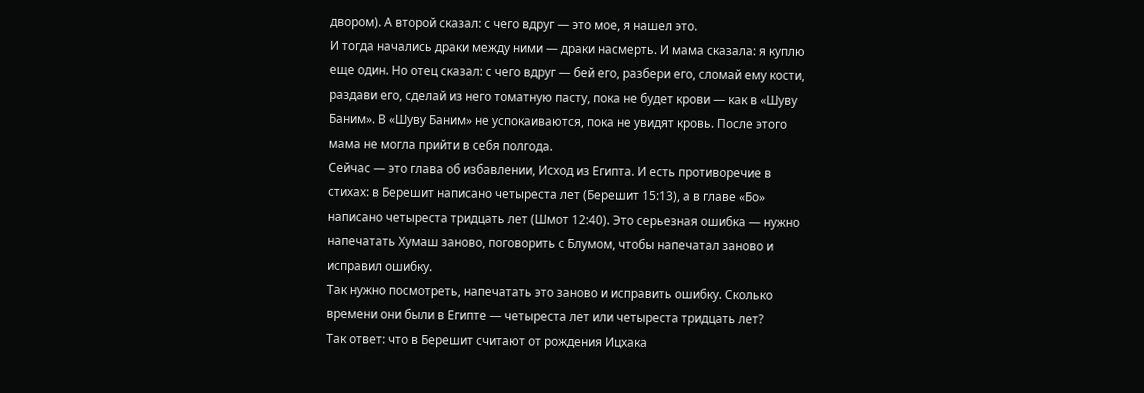двором). А второй сказал: с чего вдруг — это мое, я нашел это.
И тогда начались драки между ними — драки насмерть. И мама сказала: я куплю еще один. Но отец сказал: с чего вдруг — бей его, разбери его, сломай ему кости, раздави его, сделай из него томатную пасту, пока не будет крови — как в «Шуву Баним». В «Шуву Баним» не успокаиваются, пока не увидят кровь. После этого мама не могла прийти в себя полгода.
Сейчас — это глава об избавлении, Исход из Египта. И есть противоречие в стихах: в Берешит написано четыреста лет (Берешит 15:13), а в главе «Бо» написано четыреста тридцать лет (Шмот 12:40). Это серьезная ошибка — нужно напечатать Хумаш заново, поговорить с Блумом, чтобы напечатал заново и исправил ошибку.
Так нужно посмотреть, напечатать это заново и исправить ошибку. Сколько времени они были в Египте — четыреста лет или четыреста тридцать лет?
Так ответ: что в Берешит считают от рождения Ицхака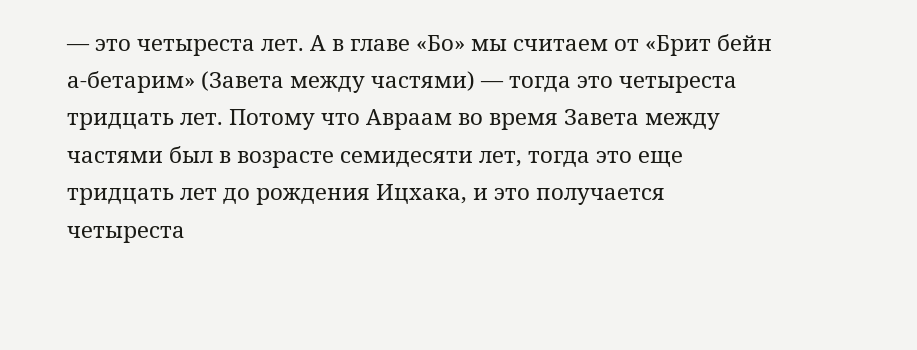— это четыреста лет. А в главе «Бо» мы считаем от «Брит бейн а-бетарим» (Завета между частями) — тогда это четыреста тридцать лет. Потому что Авраам во время Завета между частями был в возрасте семидесяти лет, тогда это еще тридцать лет до рождения Ицхака, и это получается четыреста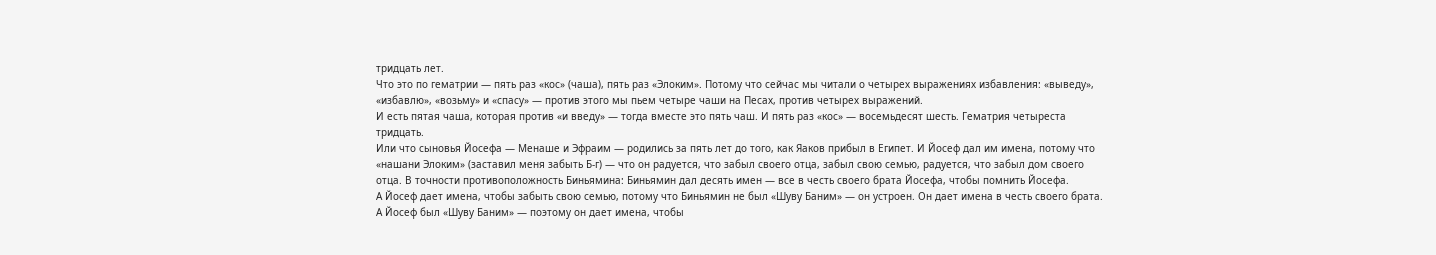тридцать лет.
Что это по гематрии — пять раз «кос» (чаша), пять раз «Элоким». Потому что сейчас мы читали о четырех выражениях избавления: «выведу», «избавлю», «возьму» и «спасу» — против этого мы пьем четыре чаши на Песах, против четырех выражений.
И есть пятая чаша, которая против «и введу» — тогда вместе это пять чаш. И пять раз «кос» — восемьдесят шесть. Гематрия четыреста тридцать.
Или что сыновья Йосефа — Менаше и Эфраим — родились за пять лет до того, как Яаков прибыл в Египет. И Йосеф дал им имена, потому что «нашани Элоким» (заставил меня забыть Б-г) — что он радуется, что забыл своего отца, забыл свою семью, радуется, что забыл дом своего отца. В точности противоположность Биньямина: Биньямин дал десять имен — все в честь своего брата Йосефа, чтобы помнить Йосефа.
А Йосеф дает имена, чтобы забыть свою семью, потому что Биньямин не был «Шуву Баним» — он устроен. Он дает имена в честь своего брата. А Йосеф был «Шуву Баним» — поэтому он дает имена, чтобы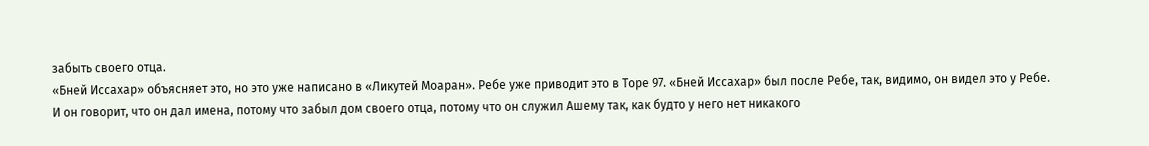забыть своего отца.
«Бней Иссахар» объясняет это, но это уже написано в «Ликутей Моаран». Ребе уже приводит это в Торе 97. «Бней Иссахар» был после Ребе, так, видимо, он видел это у Ребе.
И он говорит, что он дал имена, потому что забыл дом своего отца, потому что он служил Ашему так, как будто у него нет никакого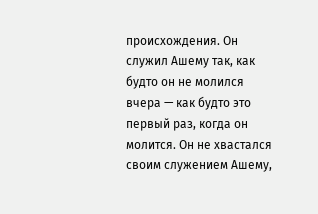происхождения. Он служил Ашему так, как будто он не молился вчера — как будто это первый раз, когда он молится. Он не хвастался своим служением Ашему,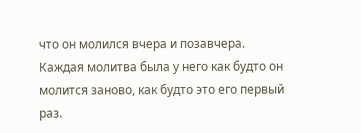что он молился вчера и позавчера. Каждая молитва была у него как будто он молится заново, как будто это его первый раз.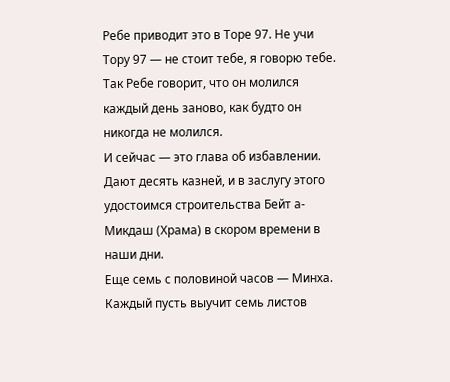Ребе приводит это в Торе 97. Не учи Тору 97 — не стоит тебе, я говорю тебе. Так Ребе говорит, что он молился каждый день заново, как будто он никогда не молился.
И сейчас — это глава об избавлении. Дают десять казней, и в заслугу этого удостоимся строительства Бейт а-Микдаш (Храма) в скором времени в наши дни.
Еще семь с половиной часов — Минха. Каждый пусть выучит семь листов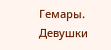Гемары. Девушки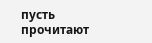пусть прочитают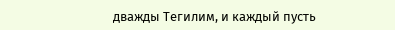дважды Тегилим, и каждый пусть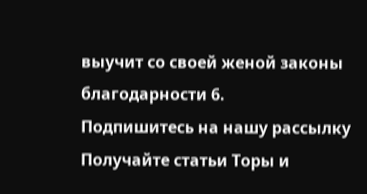выучит со своей женой законы благодарности 6.
Подпишитесь на нашу рассылку
Получайте статьи Торы и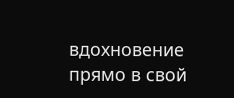вдохновение прямо в свой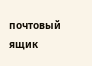почтовый ящик